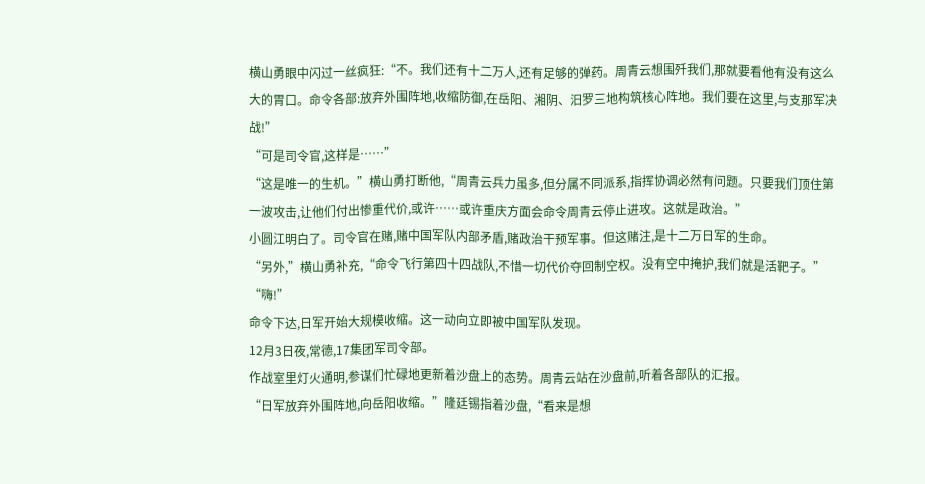横山勇眼中闪过一丝疯狂:“不。我们还有十二万人,还有足够的弹药。周青云想围歼我们,那就要看他有没有这么大的胃口。命令各部:放弃外围阵地,收缩防御,在岳阳、湘阴、汨罗三地构筑核心阵地。我们要在这里,与支那军决战!”
“可是司令官,这样是……”
“这是唯一的生机。”横山勇打断他,“周青云兵力虽多,但分属不同派系,指挥协调必然有问题。只要我们顶住第一波攻击,让他们付出惨重代价,或许……或许重庆方面会命令周青云停止进攻。这就是政治。”
小圆江明白了。司令官在赌,赌中国军队内部矛盾,赌政治干预军事。但这赌注,是十二万日军的生命。
“另外,”横山勇补充,“命令飞行第四十四战队,不惜一切代价夺回制空权。没有空中掩护,我们就是活靶子。”
“嗨!”
命令下达,日军开始大规模收缩。这一动向立即被中国军队发现。
12月3日夜,常德,17集团军司令部。
作战室里灯火通明,参谋们忙碌地更新着沙盘上的态势。周青云站在沙盘前,听着各部队的汇报。
“日军放弃外围阵地,向岳阳收缩。”隆廷锡指着沙盘,“看来是想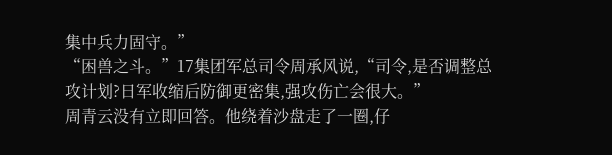集中兵力固守。”
“困兽之斗。”17集团军总司令周承风说,“司令,是否调整总攻计划?日军收缩后防御更密集,强攻伤亡会很大。”
周青云没有立即回答。他绕着沙盘走了一圈,仔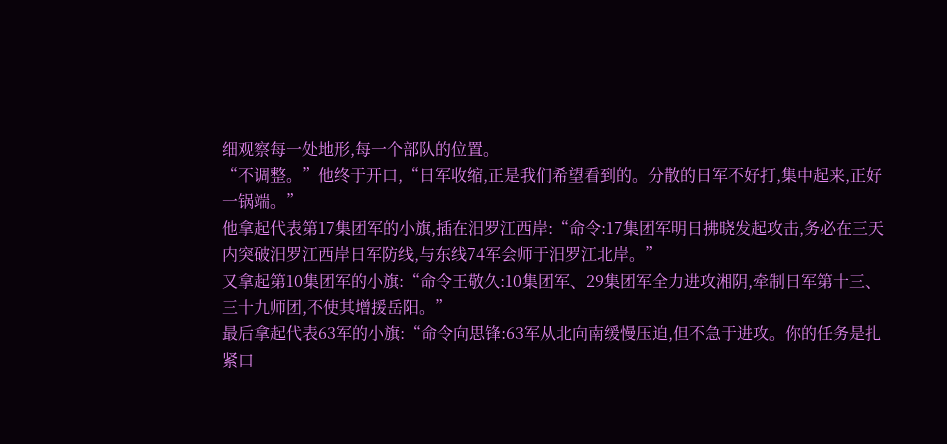细观察每一处地形,每一个部队的位置。
“不调整。”他终于开口,“日军收缩,正是我们希望看到的。分散的日军不好打,集中起来,正好一锅端。”
他拿起代表第17集团军的小旗,插在汨罗江西岸:“命令:17集团军明日拂晓发起攻击,务必在三天内突破汨罗江西岸日军防线,与东线74军会师于汨罗江北岸。”
又拿起第10集团军的小旗:“命令王敬久:10集团军、29集团军全力进攻湘阴,牵制日军第十三、三十九师团,不使其增援岳阳。”
最后拿起代表63军的小旗:“命令向思锋:63军从北向南缓慢压迫,但不急于进攻。你的任务是扎紧口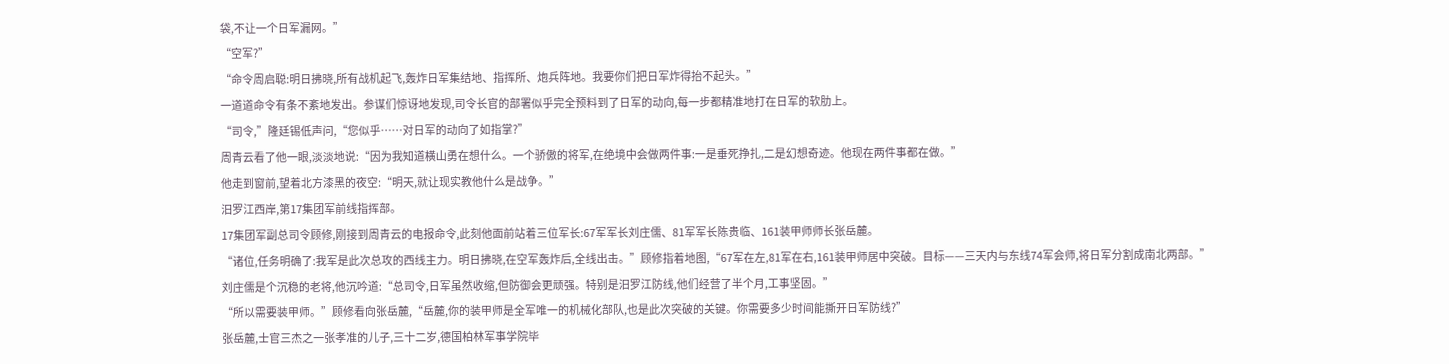袋,不让一个日军漏网。”
“空军?”
“命令周启聪:明日拂晓,所有战机起飞,轰炸日军集结地、指挥所、炮兵阵地。我要你们把日军炸得抬不起头。”
一道道命令有条不紊地发出。参谋们惊讶地发现,司令长官的部署似乎完全预料到了日军的动向,每一步都精准地打在日军的软肋上。
“司令,”隆廷锡低声问,“您似乎……对日军的动向了如指掌?”
周青云看了他一眼,淡淡地说:“因为我知道横山勇在想什么。一个骄傲的将军,在绝境中会做两件事:一是垂死挣扎,二是幻想奇迹。他现在两件事都在做。”
他走到窗前,望着北方漆黑的夜空:“明天,就让现实教他什么是战争。”
汨罗江西岸,第17集团军前线指挥部。
17集团军副总司令顾修,刚接到周青云的电报命令,此刻他面前站着三位军长:67军军长刘庄儒、81军军长陈贵临、161装甲师师长张岳麓。
“诸位,任务明确了:我军是此次总攻的西线主力。明日拂晓,在空军轰炸后,全线出击。”顾修指着地图,“67军在左,81军在右,161装甲师居中突破。目标——三天内与东线74军会师,将日军分割成南北两部。”
刘庄儒是个沉稳的老将,他沉吟道:“总司令,日军虽然收缩,但防御会更顽强。特别是汨罗江防线,他们经营了半个月,工事坚固。”
“所以需要装甲师。”顾修看向张岳麓,“岳麓,你的装甲师是全军唯一的机械化部队,也是此次突破的关键。你需要多少时间能撕开日军防线?”
张岳麓,士官三杰之一张孝准的儿子,三十二岁,德国柏林军事学院毕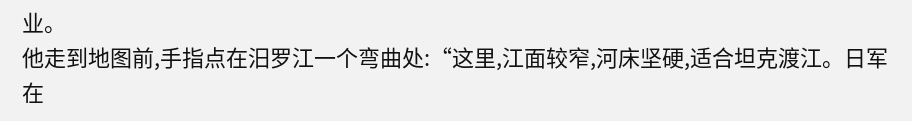业。
他走到地图前,手指点在汨罗江一个弯曲处:“这里,江面较窄,河床坚硬,适合坦克渡江。日军在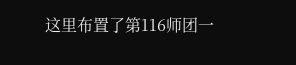这里布置了第116师团一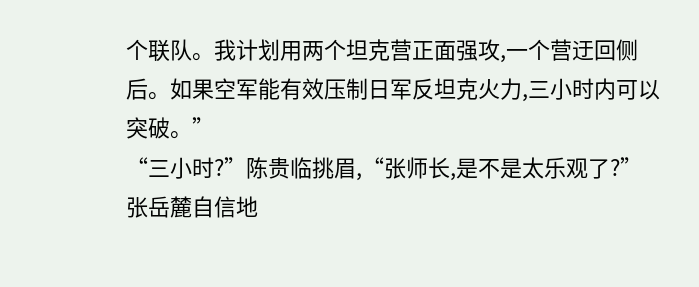个联队。我计划用两个坦克营正面强攻,一个营迂回侧后。如果空军能有效压制日军反坦克火力,三小时内可以突破。”
“三小时?”陈贵临挑眉,“张师长,是不是太乐观了?”
张岳麓自信地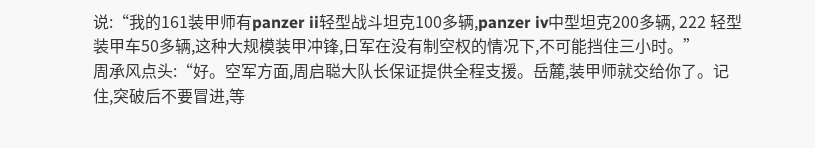说:“我的161装甲师有panzer ii轻型战斗坦克100多辆,panzer iv中型坦克200多辆, 222 轻型装甲车50多辆,这种大规模装甲冲锋,日军在没有制空权的情况下,不可能挡住三小时。”
周承风点头:“好。空军方面,周启聪大队长保证提供全程支援。岳麓,装甲师就交给你了。记住,突破后不要冒进,等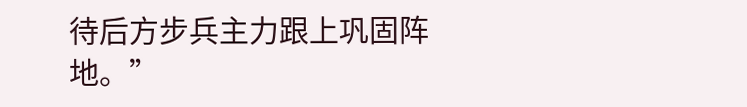待后方步兵主力跟上巩固阵地。”